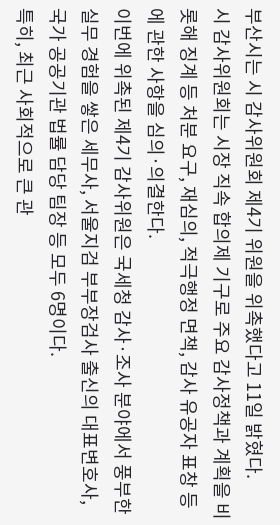부산시는 시 감사위원회 제4기 위원을 위촉했다고 11일 밝혔다.
시 감사위원회는 시장 직속 합의제 기구로 주요 감사정책과 계획을 비롯해 징계 등 처분 요구, 재심의, 적극행정 면책, 감사 유공자 표창 등에 관한 사항을 심의·의결한다.
이번에 위촉된 제4기 감사위원은 국세청 감사·조사 분야에서 풍부한 실무 경험을 쌓은 세무사, 서울지검 부부장검사 출신의 대표변호사, 국가 공공기관 법률 담당 팀장 등 모두 6명이다.
특히, 최근 사회적으로 큰 관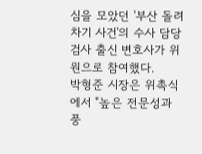심을 모았던 '부산 돌려차기 사건'의 수사 담당 검사 출신 변호사가 위원으로 참여했다.
박형준 시장은 위촉식에서 "높은 전문성과 풍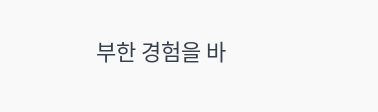부한 경험을 바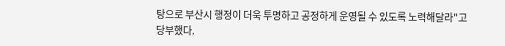탕으로 부산시 행정이 더욱 투명하고 공정하게 운영될 수 있도록 노력해달라"고 당부했다.